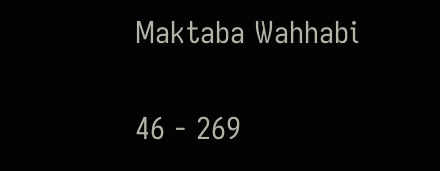Maktaba Wahhabi

46 - 269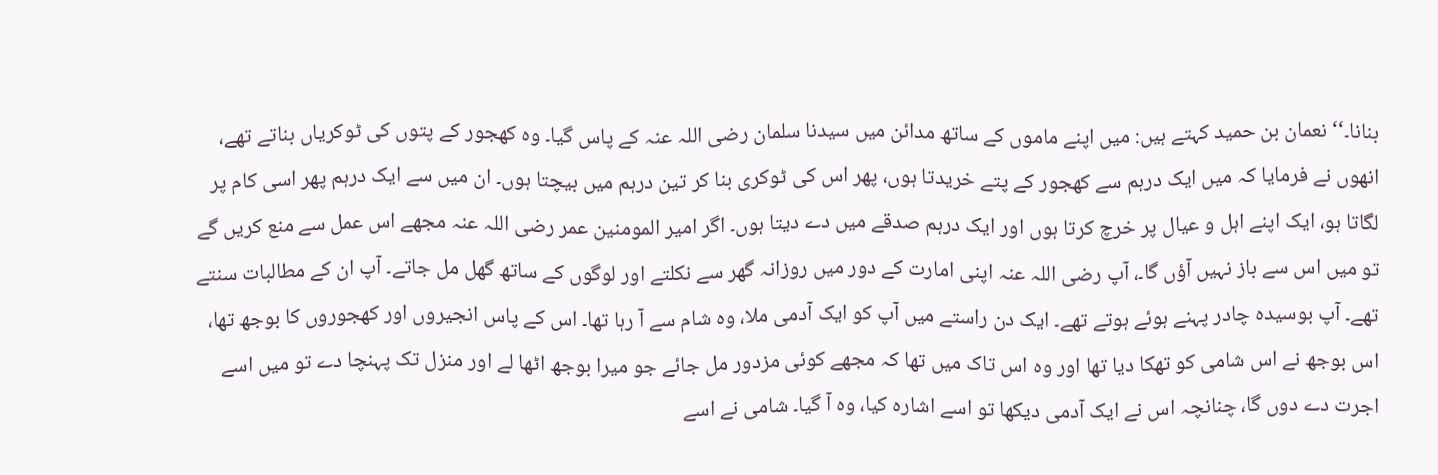بنانا۔‘‘ نعمان بن حمید کہتے ہیں: میں اپنے ماموں کے ساتھ مدائن میں سیدنا سلمان رضی اللہ عنہ کے پاس گیا۔ وہ کھجور کے پتوں کی ٹوکریاں بناتے تھے، انھوں نے فرمایا کہ میں ایک درہم سے کھجور کے پتے خریدتا ہوں، پھر اس کی ٹوکری بنا کر تین درہم میں بیچتا ہوں۔ ان میں سے ایک درہم پھر اسی کام پر لگاتا ہو، ایک اپنے اہل و عیال پر خرچ کرتا ہوں اور ایک درہم صدقے میں دے دیتا ہوں۔ اگر امیر المومنین عمر رضی اللہ عنہ مجھے اس عمل سے منع کریں گے تو میں اس سے باز نہیں آؤں گا۔، آپ رضی اللہ عنہ اپنی امارت کے دور میں روزانہ گھر سے نکلتے اور لوگوں کے ساتھ گھل مل جاتے۔ آپ ان کے مطالبات سنتے تھے۔ آپ بوسیدہ چادر پہنے ہوئے ہوتے تھے۔ ایک دن راستے میں آپ کو ایک آدمی ملا، وہ شام سے آ رہا تھا۔ اس کے پاس انجیروں اور کھجوروں کا بوجھ تھا، اس بوجھ نے اس شامی کو تھکا دیا تھا اور وہ اس تاک میں تھا کہ مجھے کوئی مزدور مل جائے جو میرا بوجھ اٹھا لے اور منزل تک پہنچا دے تو میں اسے اجرت دے دوں گا، چنانچہ اس نے ایک آدمی دیکھا تو اسے اشارہ کیا، وہ آ گیا۔ شامی نے اسے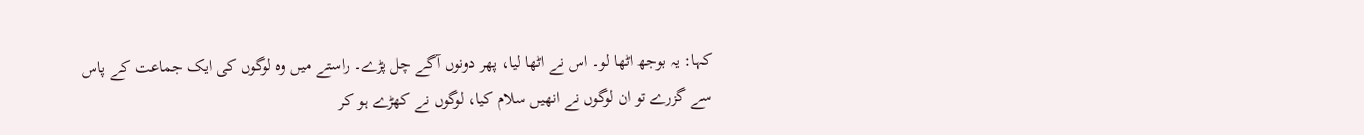کہا: یہ بوجھ اٹھا لو۔ اس نے اٹھا لیا، پھر دونوں آگے چل پڑے۔ راستے میں وہ لوگوں کی ایک جماعت کے پاس سے گزرے تو ان لوگوں نے انھیں سلام کیا، لوگوں نے کھڑے ہو کر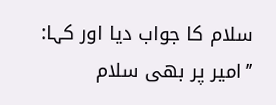سلام کا جواب دیا اور کہا: ’’امیر پر بھی سلام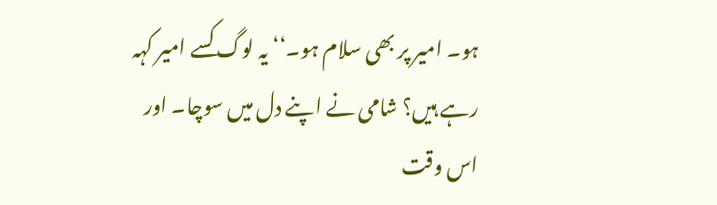ہو۔ امیر پر بھی سلام ہو۔‘‘ یہ لوگ کسے امیر کہہ رہے ہیں؟ شامی نے اپنے دل میں سوچا۔ اور اس وقت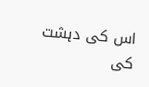اس کی دہشت کی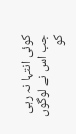کوئی انتہا نہ رہی جب اس نے لوگوں کو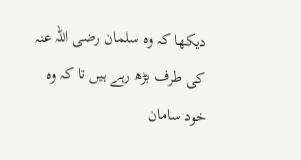دیکھا کہ وہ سلمان رضی اللہ عنہ کی طرف بڑھ رہے ہیں تا کہ وہ خود سامان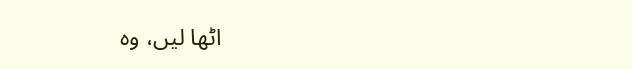اٹھا لیں، وہ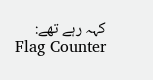کہہ رہے تھے:
Flag Counter